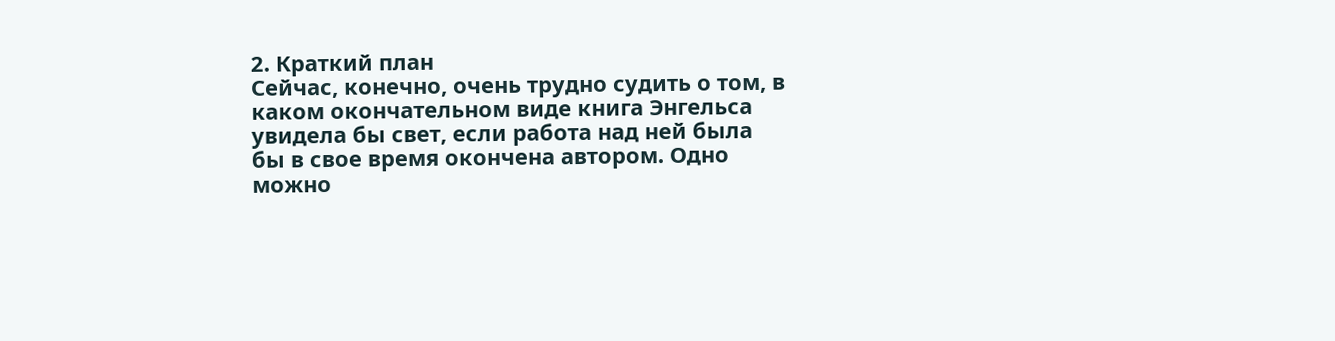2. Краткий план
Сейчас, конечно, очень трудно судить о том, в каком окончательном виде книга Энгельса увидела бы свет, если работа над ней была бы в свое время окончена автором. Одно можно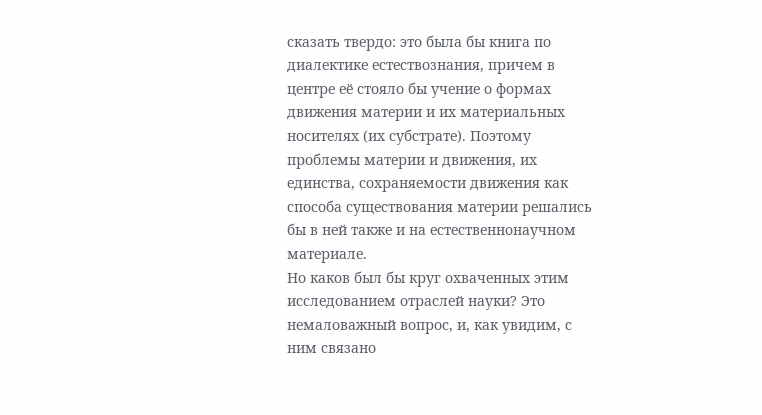сказать твердо: это была бы книга по диалектике естествознания, причем в центре её стояло бы учение о формах движения материи и их материальных носителях (их субстрате). Поэтому проблемы материи и движения, их единства, сохраняемости движения как способа существования материи решались бы в ней также и на естественнонаучном материале.
Но каков был бы круг охваченных этим исследованием отраслей науки? Это немаловажный вопрос, и, как увидим, с ним связано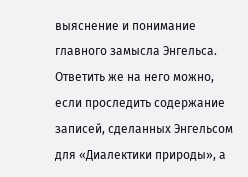выяснение и понимание главного замысла Энгельса. Ответить же на него можно, если проследить содержание записей, сделанных Энгельсом для «Диалектики природы», а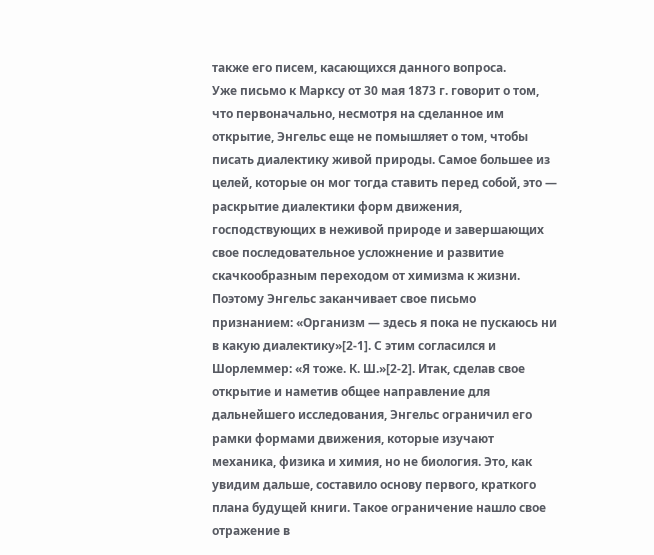также его писем, касающихся данного вопроса.
Уже письмо к Марксу от 30 мая 1873 г. говорит о том, что первоначально, несмотря на сделанное им открытие, Энгельс еще не помышляет о том, чтобы писать диалектику живой природы. Самое большее из целей, которые он мог тогда ставить перед собой, это — раскрытие диалектики форм движения, господствующих в неживой природе и завершающих свое последовательное усложнение и развитие скачкообразным переходом от химизма к жизни. Поэтому Энгельс заканчивает свое письмо признанием: «Организм — здесь я пока не пускаюсь ни в какую диалектику»[2-1]. С этим согласился и Шорлеммер: «Я тоже. К. Ш.»[2-2]. Итак, сделав свое открытие и наметив общее направление для дальнейшего исследования, Энгельс ограничил его рамки формами движения, которые изучают механика, физика и химия, но не биология. Это, как увидим дальше, составило основу первого, краткого плана будущей книги. Такое ограничение нашло свое отражение в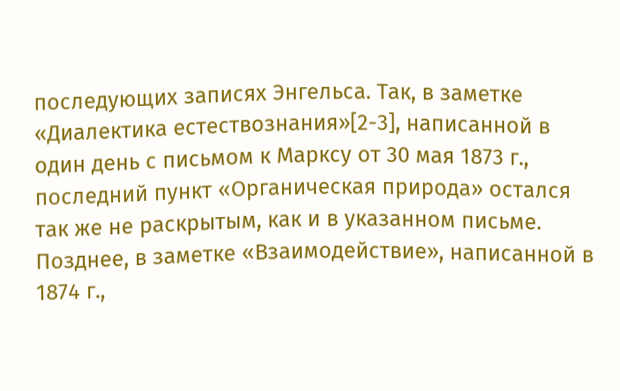последующих записях Энгельса. Так, в заметке «Диалектика естествознания»[2-3], написанной в один день с письмом к Марксу от 30 мая 1873 г., последний пункт «Органическая природа» остался так же не раскрытым, как и в указанном письме. Позднее, в заметке «Взаимодействие», написанной в 1874 г.,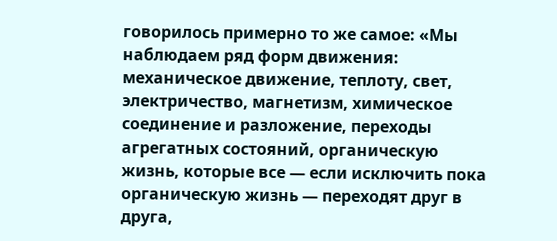говорилось примерно то же самое: «Мы наблюдаем ряд форм движения: механическое движение, теплоту, свет, электричество, магнетизм, химическое соединение и разложение, переходы агрегатных состояний, органическую жизнь, которые все — если исключить пока органическую жизнь — переходят друг в друга,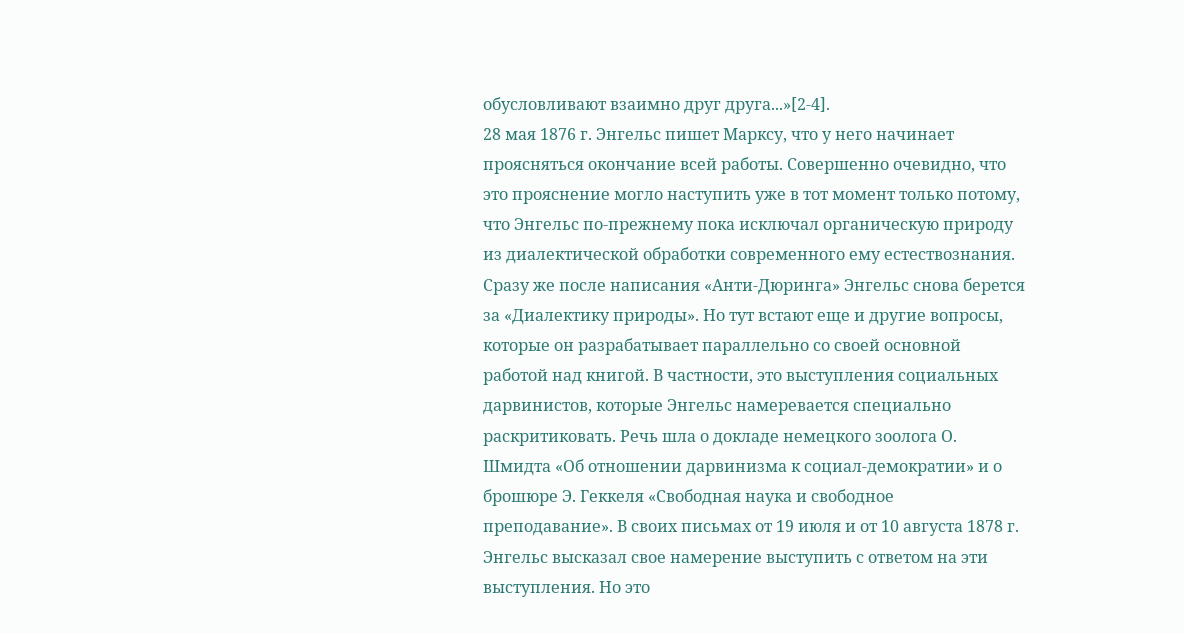обусловливают взаимно друг друга...»[2-4].
28 мая 1876 г. Энгельс пишет Марксу, что у него начинает проясняться окончание всей работы. Совершенно очевидно, что это прояснение могло наступить уже в тот момент только потому, что Энгельс по-прежнему пока исключал органическую природу из диалектической обработки современного ему естествознания.
Сразу же после написания «Анти-Дюринга» Энгельс снова берется за «Диалектику природы». Но тут встают еще и другие вопросы, которые он разрабатывает параллельно со своей основной работой над книгой. В частности, это выступления социальных дарвинистов, которые Энгельс намеревается специально раскритиковать. Речь шла о докладе немецкого зоолога О. Шмидта «Об отношении дарвинизма к социал-демократии» и о брошюре Э. Геккеля «Свободная наука и свободное преподавание». В своих письмах от 19 июля и от 10 августа 1878 г. Энгельс высказал свое намерение выступить с ответом на эти выступления. Но это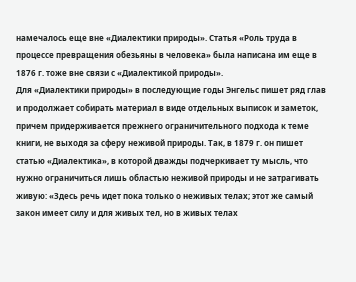намечалось еще вне «Диалектики природы». Статья «Роль труда в процессе превращения обезьяны в человека» была написана им еще в 1876 г. тоже вне связи с «Диалектикой природы».
Для «Диалектики природы» в последующие годы Энгельс пишет ряд глав и продолжает собирать материал в виде отдельных выписок и заметок, причем придерживается прежнего ограничительного подхода к теме книги, не выходя за сферу неживой природы. Так, в 1879 г. он пишет статью «Диалектика», в которой дважды подчеркивает ту мысль, что нужно ограничиться лишь областью неживой природы и не затрагивать живую: «Здесь речь идет пока только о неживых телах; этот же самый закон имеет силу и для живых тел, но в живых телах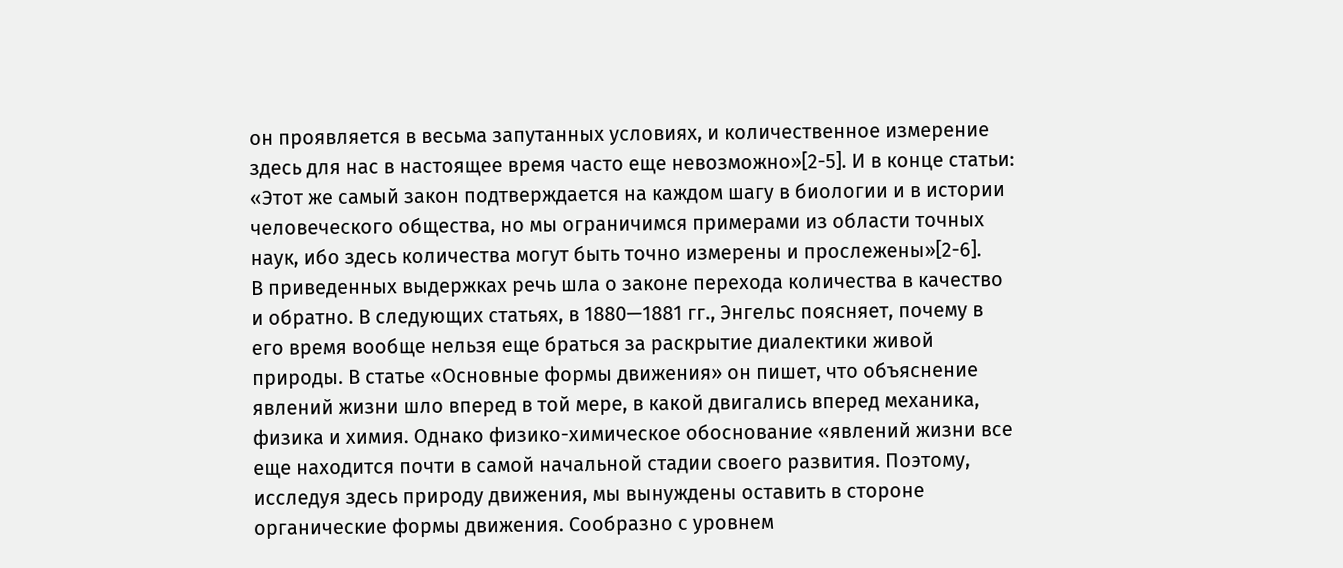он проявляется в весьма запутанных условиях, и количественное измерение здесь для нас в настоящее время часто еще невозможно»[2-5]. И в конце статьи: «Этот же самый закон подтверждается на каждом шагу в биологии и в истории человеческого общества, но мы ограничимся примерами из области точных наук, ибо здесь количества могут быть точно измерены и прослежены»[2-6].
В приведенных выдержках речь шла о законе перехода количества в качество и обратно. В следующих статьях, в 1880—1881 гг., Энгельс поясняет, почему в его время вообще нельзя еще браться за раскрытие диалектики живой природы. В статье «Основные формы движения» он пишет, что объяснение явлений жизни шло вперед в той мере, в какой двигались вперед механика, физика и химия. Однако физико-химическое обоснование «явлений жизни все еще находится почти в самой начальной стадии своего развития. Поэтому, исследуя здесь природу движения, мы вынуждены оставить в стороне органические формы движения. Сообразно с уровнем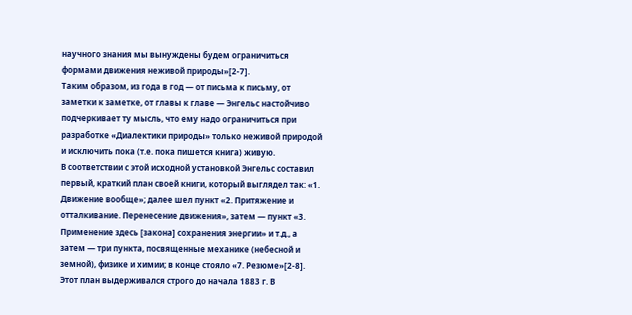научного знания мы вынуждены будем ограничиться формами движения неживой природы»[2-7].
Таким образом, из года в год — от письма к письму, от заметки к заметке, от главы к главе — Энгельс настойчиво подчеркивает ту мысль, что ему надо ограничиться при разработке «Диалектики природы» только неживой природой и исключить пока (т.е. пока пишется книга) живую.
В соответствии с этой исходной установкой Энгельс составил первый, краткий план своей книги, который выглядел так: «1. Движение вообще»; далее шел пункт «2. Притяжение и отталкивание. Перенесение движения», затем — пункт «3. Применение здесь [закона] сохранения энергии» и т.д., а затем — три пункта, посвященные механике (небесной и земной), физике и химии; в конце стояло «7. Резюме»[2-8].
Этот план выдерживался строго до начала 1883 г. В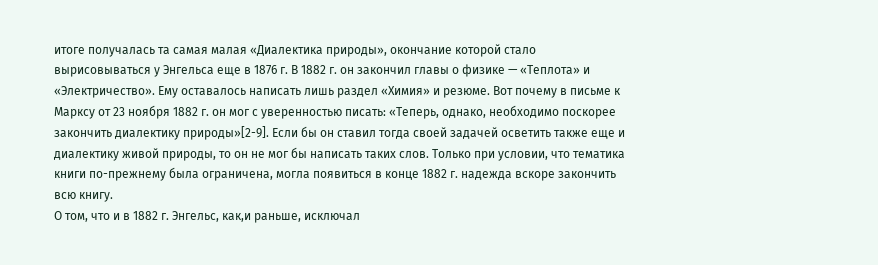итоге получалась та самая малая «Диалектика природы», окончание которой стало вырисовываться у Энгельса еще в 1876 г. В 1882 г. он закончил главы о физике — «Теплота» и «Электричество». Ему оставалось написать лишь раздел «Химия» и резюме. Вот почему в письме к Марксу от 23 ноября 1882 г. он мог с уверенностью писать: «Теперь, однако, необходимо поскорее закончить диалектику природы»[2-9]. Если бы он ставил тогда своей задачей осветить также еще и диалектику живой природы, то он не мог бы написать таких слов. Только при условии, что тематика книги по-прежнему была ограничена, могла появиться в конце 1882 г. надежда вскоре закончить всю книгу.
О том, что и в 1882 г. Энгельс, как,и раньше, исключал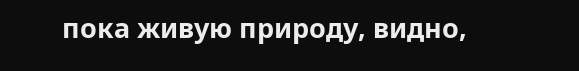пока живую природу, видно,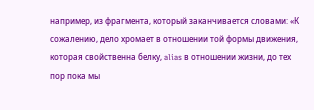например, из фрагмента, который заканчивается словами: «К сожалению, дело хромает в отношении той формы движения, которая свойственна белку, alias в отношении жизни, до тех пор пока мы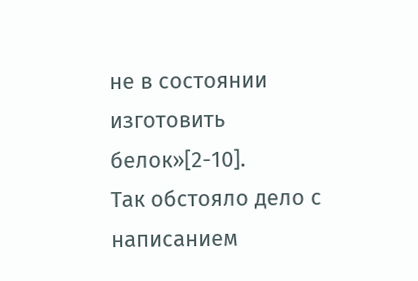не в состоянии изготовить белок»[2-10].
Так обстояло дело с написанием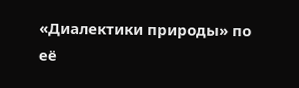«Диалектики природы» по её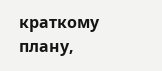краткому плану,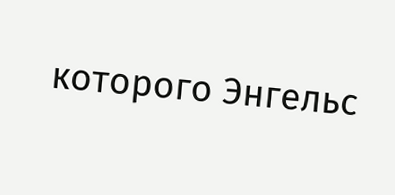которого Энгельс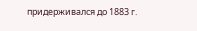придерживался до 1883 г.